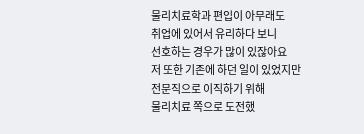물리치료학과 편입이 아무래도
취업에 있어서 유리하다 보니
선호하는 경우가 많이 있잖아요
저 또한 기존에 하던 일이 있었지만
전문직으로 이직하기 위해
물리치료 쪽으로 도전했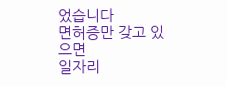었습니다
면허증만 갖고 있으면
일자리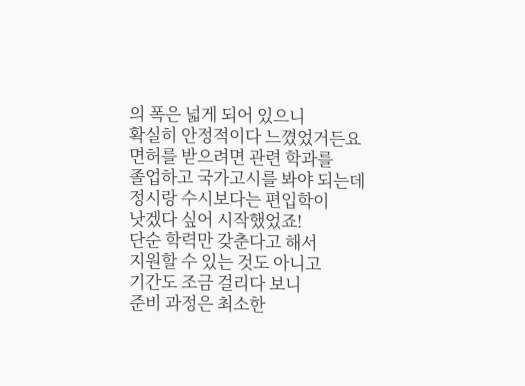의 폭은 넓게 되어 있으니
확실히 안정적이다 느꼈었거든요
면허를 받으려면 관련 학과를
졸업하고 국가고시를 봐야 되는데
정시랑 수시보다는 편입학이
낫겠다 싶어 시작했었죠!
단순 학력만 갖춘다고 해서
지원할 수 있는 것도 아니고
기간도 조금 걸리다 보니
준비 과정은 최소한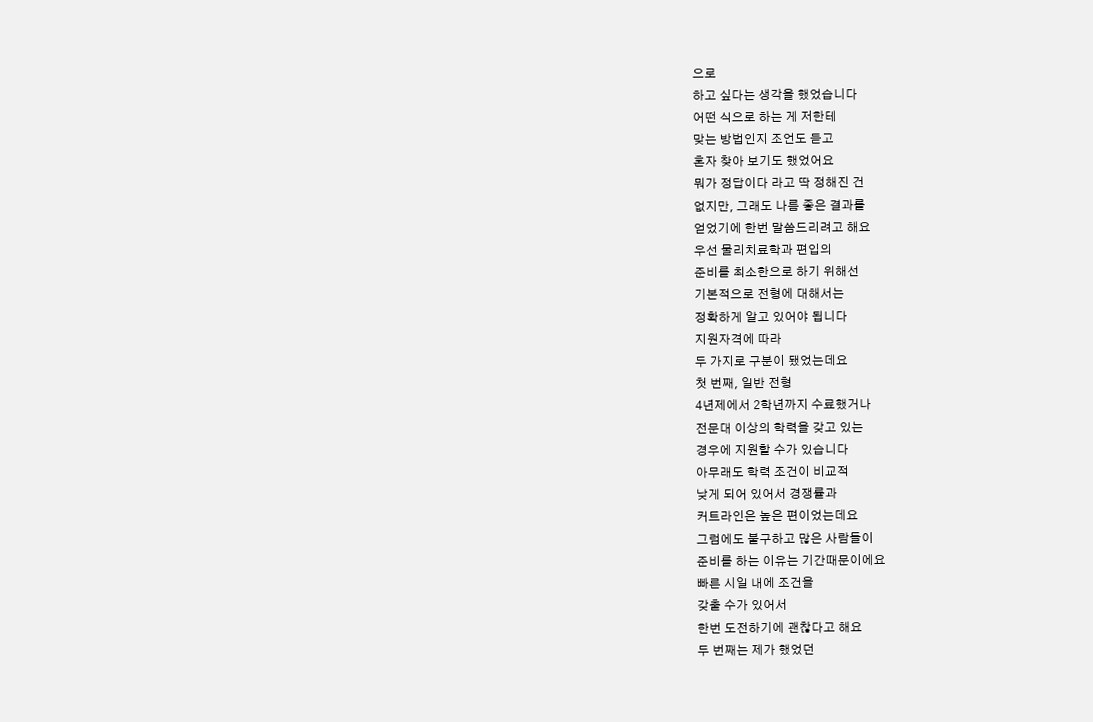으로
하고 싶다는 생각을 했었습니다
어떤 식으로 하는 게 저한테
맞는 방법인지 조언도 듣고
혼자 찾아 보기도 했었어요
뭐가 정답이다 라고 딱 정해진 건
없지만, 그래도 나름 좋은 결과를
얻었기에 한번 말씀드리려고 해요
우선 물리치료학과 편입의
준비를 최소한으로 하기 위해선
기본적으로 전형에 대해서는
정확하게 알고 있어야 됩니다
지원자격에 따라
두 가지로 구분이 됐었는데요
첫 번째, 일반 전형
4년제에서 2학년까지 수료했거나
전문대 이상의 학력을 갖고 있는
경우에 지원할 수가 있습니다
아무래도 학력 조건이 비교적
낮게 되어 있어서 경쟁률과
커트라인은 높은 편이었는데요
그럼에도 불구하고 많은 사람들이
준비를 하는 이유는 기간때문이에요
빠른 시일 내에 조건을
갖출 수가 있어서
한번 도전하기에 괜찮다고 해요
두 번째는 제가 했었던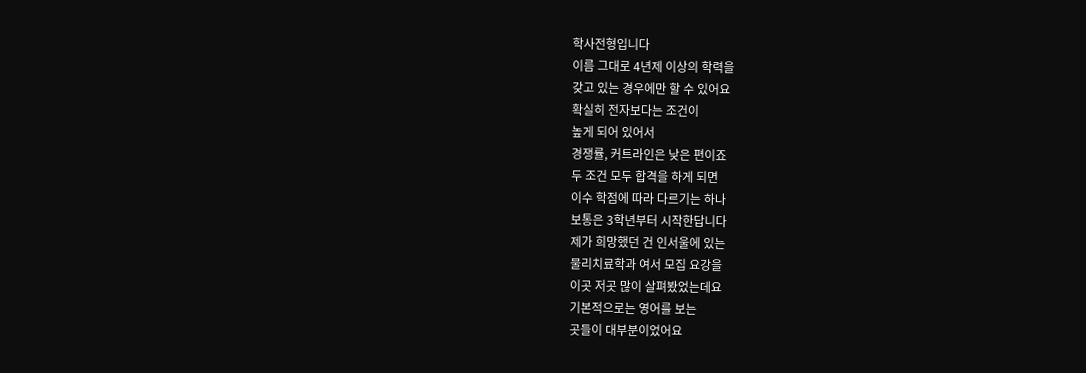학사전형입니다
이름 그대로 4년제 이상의 학력을
갖고 있는 경우에만 할 수 있어요
확실히 전자보다는 조건이
높게 되어 있어서
경쟁률, 커트라인은 낮은 편이죠
두 조건 모두 합격을 하게 되면
이수 학점에 따라 다르기는 하나
보통은 3학년부터 시작한답니다
제가 희망했던 건 인서울에 있는
물리치료학과 여서 모집 요강을
이곳 저곳 많이 살펴봤었는데요
기본적으로는 영어를 보는
곳들이 대부분이었어요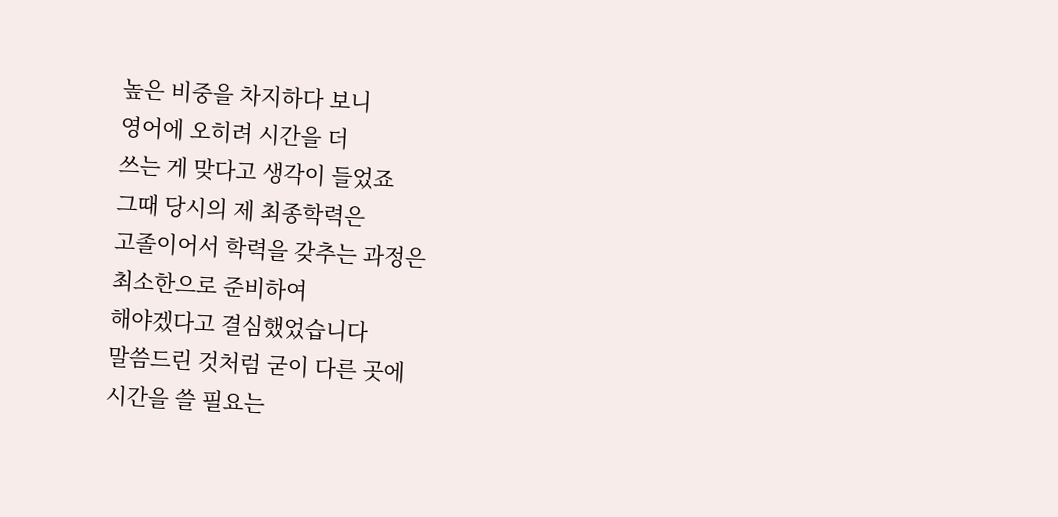높은 비중을 차지하다 보니
영어에 오히려 시간을 더
쓰는 게 맞다고 생각이 들었죠
그때 당시의 제 최종학력은
고졸이어서 학력을 갖추는 과정은
최소한으로 준비하여
해야겠다고 결심했었습니다
말씀드린 것처럼 굳이 다른 곳에
시간을 쓸 필요는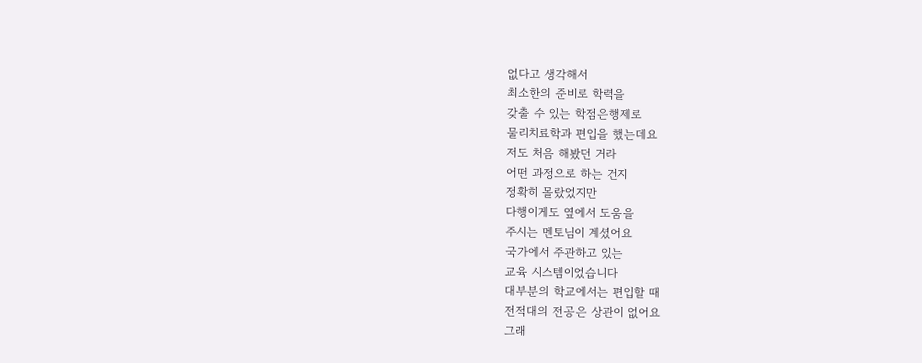없다고 생각해서
최소한의 준비로 학력을
갖출 수 있는 학점은행제로
물리치료학과 편입을 했는데요
저도 처음 해봤던 거라
어떤 과정으로 하는 건지
정확히 몰랐었지만
다행이게도 옆에서 도움을
주시는 멘토님이 계셨어요
국가에서 주관하고 있는
교육 시스템이었습니다
대부분의 학교에서는 편입할 때
전적대의 전공은 상관이 없어요
그래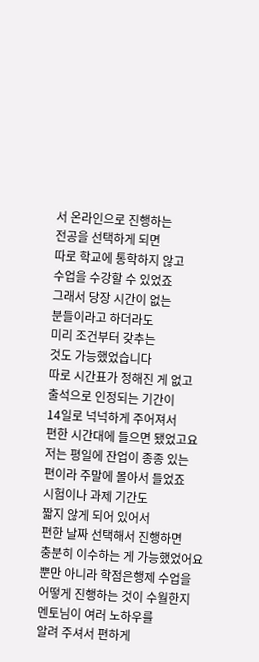서 온라인으로 진행하는
전공을 선택하게 되면
따로 학교에 통학하지 않고
수업을 수강할 수 있었죠
그래서 당장 시간이 없는
분들이라고 하더라도
미리 조건부터 갖추는
것도 가능했었습니다
따로 시간표가 정해진 게 없고
출석으로 인정되는 기간이
14일로 넉넉하게 주어져서
편한 시간대에 들으면 됐었고요
저는 평일에 잔업이 종종 있는
편이라 주말에 몰아서 들었죠
시험이나 과제 기간도
짧지 않게 되어 있어서
편한 날짜 선택해서 진행하면
충분히 이수하는 게 가능했었어요
뿐만 아니라 학점은행제 수업을
어떻게 진행하는 것이 수월한지
멘토님이 여러 노하우를
알려 주셔서 편하게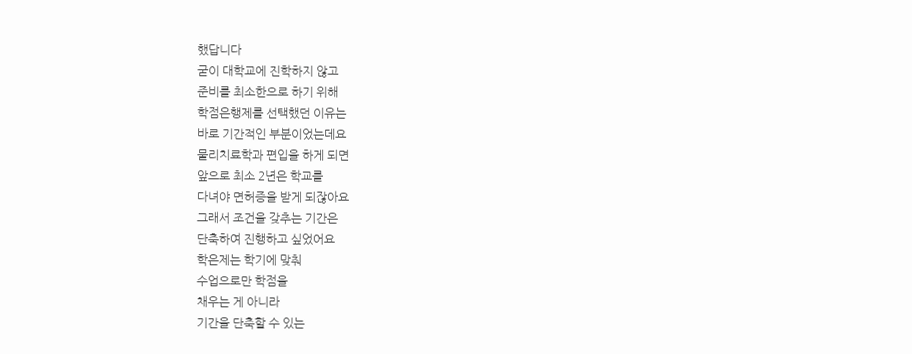했답니다
굳이 대학교에 진학하지 않고
준비를 최소한으로 하기 위해
학점은행제를 선택했던 이유는
바로 기간적인 부분이었는데요
물리치료학과 편입을 하게 되면
앞으로 최소 2년은 학교를
다녀야 면허증을 받게 되잖아요
그래서 조건을 갖추는 기간은
단축하여 진행하고 싶었어요
학은제는 학기에 맞춰
수업으로만 학점을
채우는 게 아니라
기간을 단축할 수 있는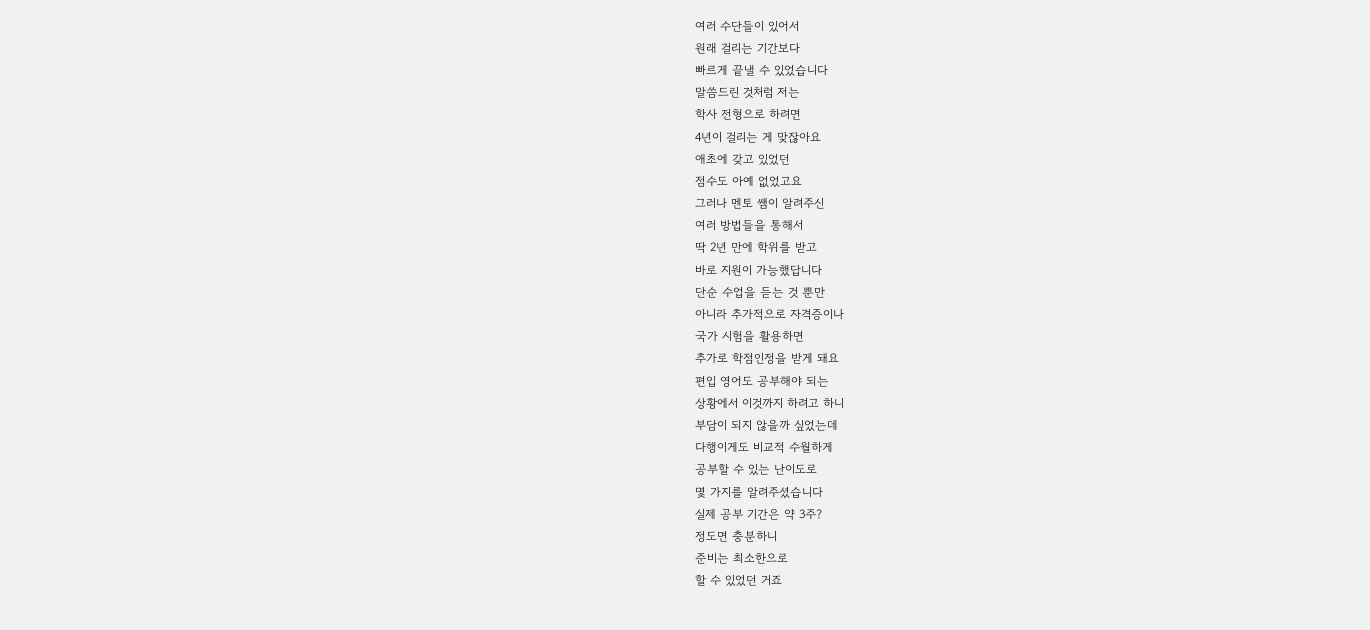여러 수단들이 있어서
원래 걸리는 기간보다
빠르게 끝낼 수 있었습니다
말씀드린 것처럼 저는
학사 전형으로 하려면
4년이 걸리는 게 맞잖아요
애초에 갖고 있었던
점수도 아예 없었고요
그러나 멘토 쌤이 알려주신
여러 방법들을 통해서
딱 2년 만에 학위를 받고
바로 지원이 가능했답니다
단순 수업을 듣는 것 뿐만
아니라 추가적으로 자격증이나
국가 시험을 활용하면
추가로 학점인정을 받게 돼요
편입 영어도 공부해야 되는
상황에서 이것까지 하려고 하니
부담이 되지 않을까 싶었는데
다행이게도 비교적 수월하게
공부할 수 있는 난이도로
몇 가지를 알려주셨습니다
실제 공부 기간은 약 3주?
정도면 충분하니
준비는 최소한으로
할 수 있었던 거죠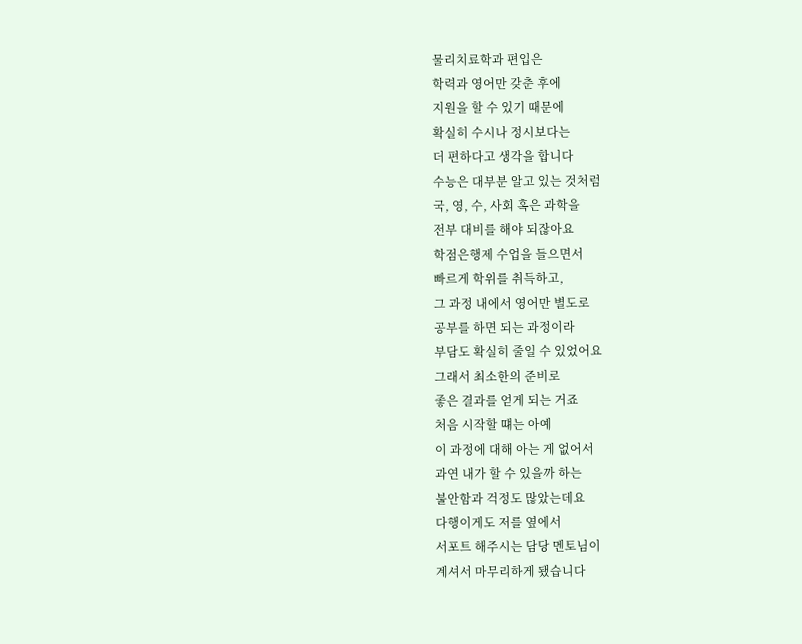물리치료학과 편입은
학력과 영어만 갖춘 후에
지원을 할 수 있기 때문에
확실히 수시나 정시보다는
더 편하다고 생각을 합니다
수능은 대부분 알고 있는 것처럼
국, 영, 수, 사회 혹은 과학을
전부 대비를 해야 되잖아요
학점은행제 수업을 들으면서
빠르게 학위를 취득하고,
그 과정 내에서 영어만 별도로
공부를 하면 되는 과정이라
부담도 확실히 줄일 수 있었어요
그래서 최소한의 준비로
좋은 결과를 얻게 되는 거죠
처음 시작할 떄는 아예
이 과정에 대해 아는 게 없어서
과연 내가 할 수 있을까 하는
불안함과 걱정도 많았는데요
다행이게도 저를 옆에서
서포트 해주시는 담당 멘토님이
계셔서 마무리하게 됐습니다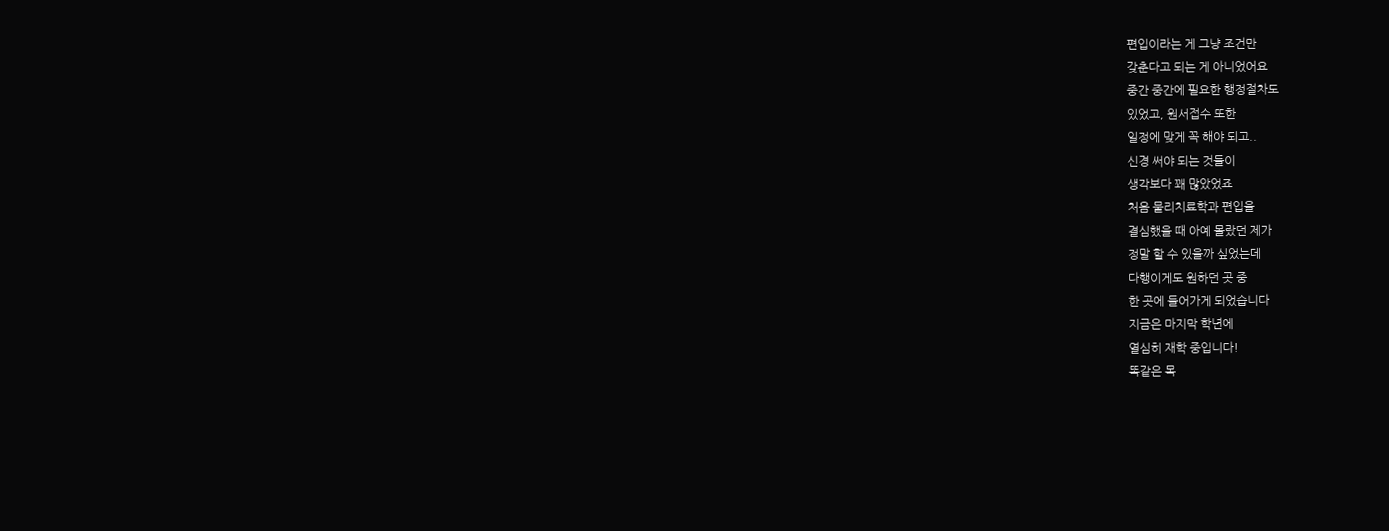편입이라는 게 그냥 조건만
갖춘다고 되는 게 아니었어요
중간 중간에 필요한 행정절차도
있었고, 원서접수 또한
일정에 맞게 꼭 해야 되고..
신경 써야 되는 것들이
생각보다 꽤 많았었죠
처음 물리치료학과 편입을
결심했을 때 아예 몰랐던 제가
정말 할 수 있을까 싶었는데
다행이게도 원하던 곳 중
한 곳에 들어가게 되었습니다
지금은 마지막 학년에
열심히 재학 중입니다!
똑같은 목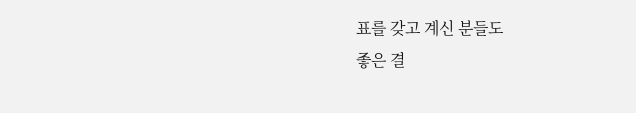표를 갖고 계신 분들도
좋은 결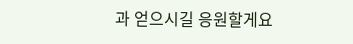과 얻으시길 응원할게요